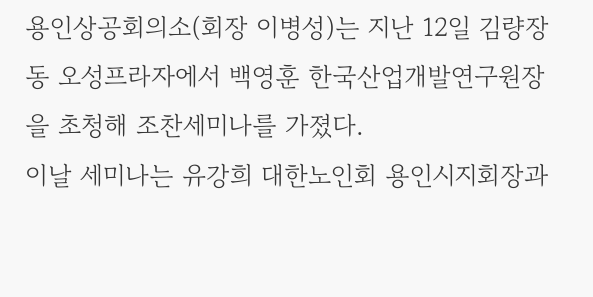용인상공회의소(회장 이병성)는 지난 12일 김량장동 오성프라자에서 백영훈 한국산업개발연구원장을 초청해 조찬세미나를 가졌다.
이날 세미나는 유강희 대한노인회 용인시지회장과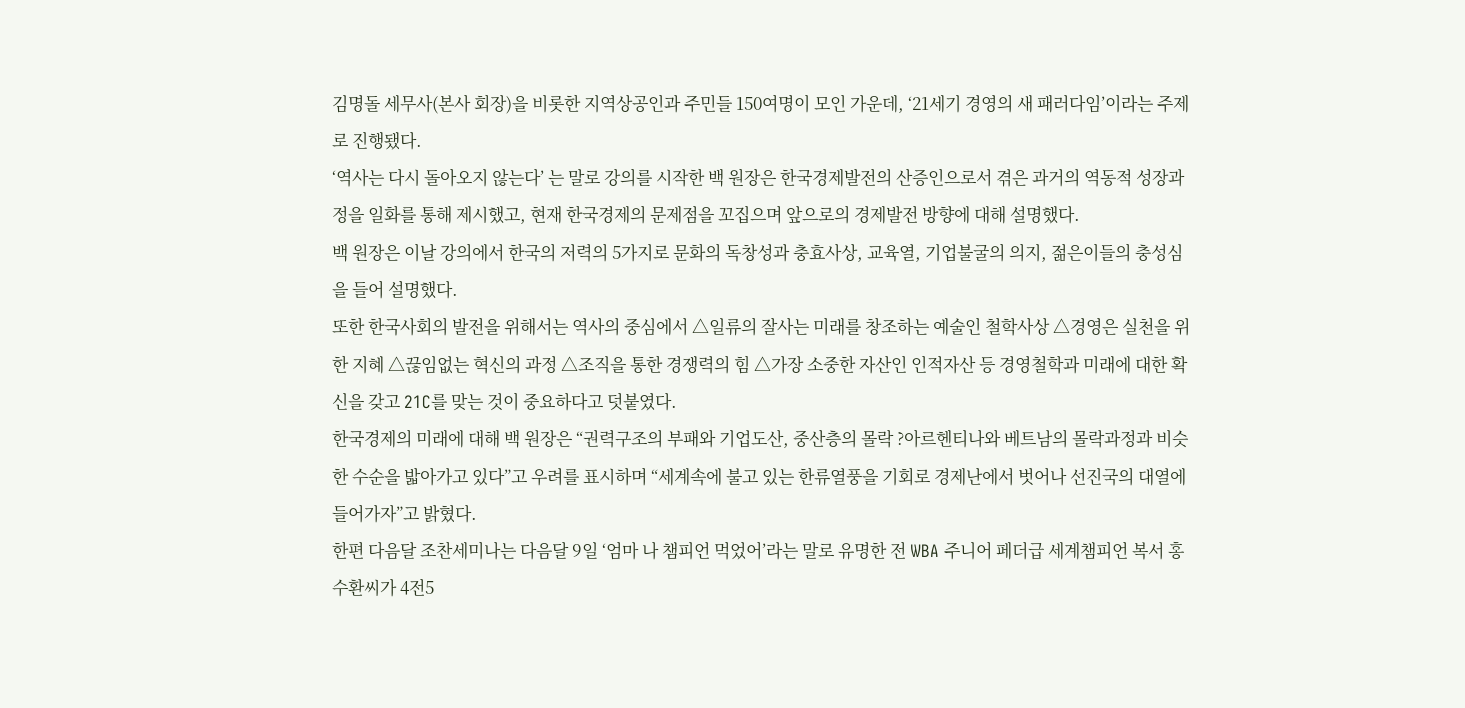김명돌 세무사(본사 회장)을 비롯한 지역상공인과 주민들 150여명이 모인 가운데, ‘21세기 경영의 새 패러다임’이라는 주제로 진행됐다.
‘역사는 다시 돌아오지 않는다’ 는 말로 강의를 시작한 백 원장은 한국경제발전의 산증인으로서 겪은 과거의 역동적 성장과정을 일화를 통해 제시했고, 현재 한국경제의 문제점을 꼬집으며 앞으로의 경제발전 방향에 대해 설명했다.
백 원장은 이날 강의에서 한국의 저력의 5가지로 문화의 독창성과 충효사상, 교육열, 기업불굴의 의지, 젊은이들의 충성심을 들어 설명했다.
또한 한국사회의 발전을 위해서는 역사의 중심에서 △일류의 잘사는 미래를 창조하는 예술인 철학사상 △경영은 실천을 위한 지혜 △끊임없는 혁신의 과정 △조직을 통한 경쟁력의 힘 △가장 소중한 자산인 인적자산 등 경영철학과 미래에 대한 확신을 갖고 21C를 맞는 것이 중요하다고 덧붙였다.
한국경제의 미래에 대해 백 원장은 “권력구조의 부패와 기업도산, 중산층의 몰락 ?아르헨티나와 베트남의 몰락과정과 비슷한 수순을 밟아가고 있다”고 우려를 표시하며 “세계속에 불고 있는 한류열풍을 기회로 경제난에서 벗어나 선진국의 대열에 들어가자”고 밝혔다.
한편 다음달 조찬세미나는 다음달 9일 ‘엄마 나 챔피언 먹었어’라는 말로 유명한 전 WBA 주니어 페더급 세계챔피언 복서 홍수환씨가 4전5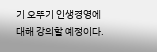기 오뚜기 인생경영에 대해 강의할 예정이다.